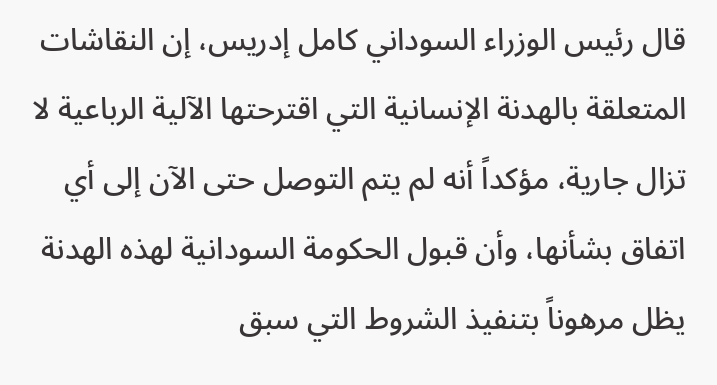قال رئيس الوزراء السوداني كامل إدريس، إن النقاشات المتعلقة بالهدنة الإنسانية التي اقترحتها الآلية الرباعية لا تزال جارية، مؤكداً أنه لم يتم التوصل حتى الآن إلى أي اتفاق بشأنها، وأن قبول الحكومة السودانية لهذه الهدنة يظل مرهوناً بتنفيذ الشروط التي سبق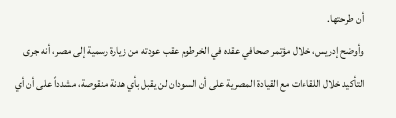أن طرحتها.
وأوضح إدريس، خلال مؤتمر صحافي عقده في الخرطوم عقب عودته من زيارة رسمية إلى مصر، أنه جرى التأكيد خلال اللقاءات مع القيادة المصرية على أن السودان لن يقبل بأي هدنة منقوصة، مشدداً على أن أي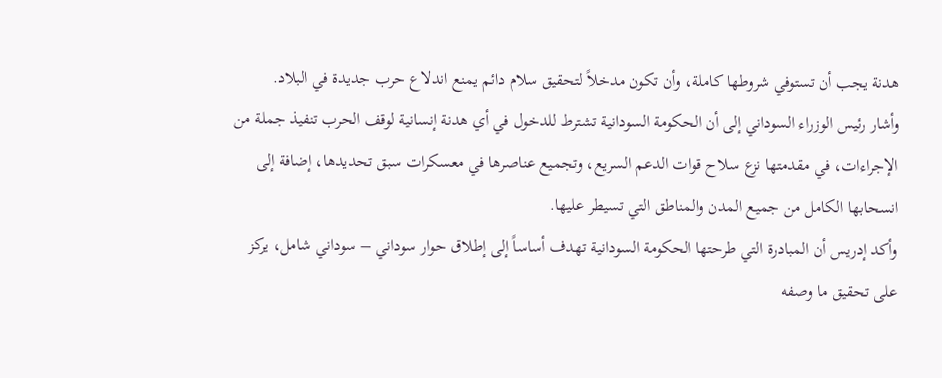هدنة يجب أن تستوفي شروطها كاملة، وأن تكون مدخلاً لتحقيق سلام دائم يمنع اندلاع حرب جديدة في البلاد.
وأشار رئيس الوزراء السوداني إلى أن الحكومة السودانية تشترط للدخول في أي هدنة إنسانية لوقف الحرب تنفيذ جملة من الإجراءات، في مقدمتها نزع سلاح قوات الدعم السريع، وتجميع عناصرها في معسكرات سبق تحديدها، إضافة إلى انسحابها الكامل من جميع المدن والمناطق التي تسيطر عليها.
وأكد إدريس أن المبادرة التي طرحتها الحكومة السودانية تهدف أساساً إلى إطلاق حوار سوداني – سوداني شامل، يركز على تحقيق ما وصفه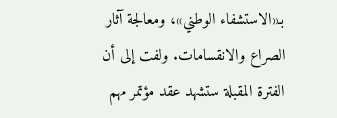بـ«الاستشفاء الوطني»، ومعالجة آثار الصراع والانقسامات. ولفت إلى أن الفترة المقبلة ستشهد عقد مؤتمر مهم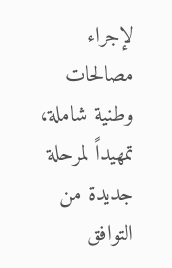لإجراء مصالحات وطنية شاملة، تمهيداً لمرحلة جديدة من التوافق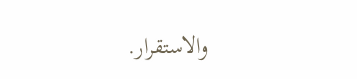والاستقرار.